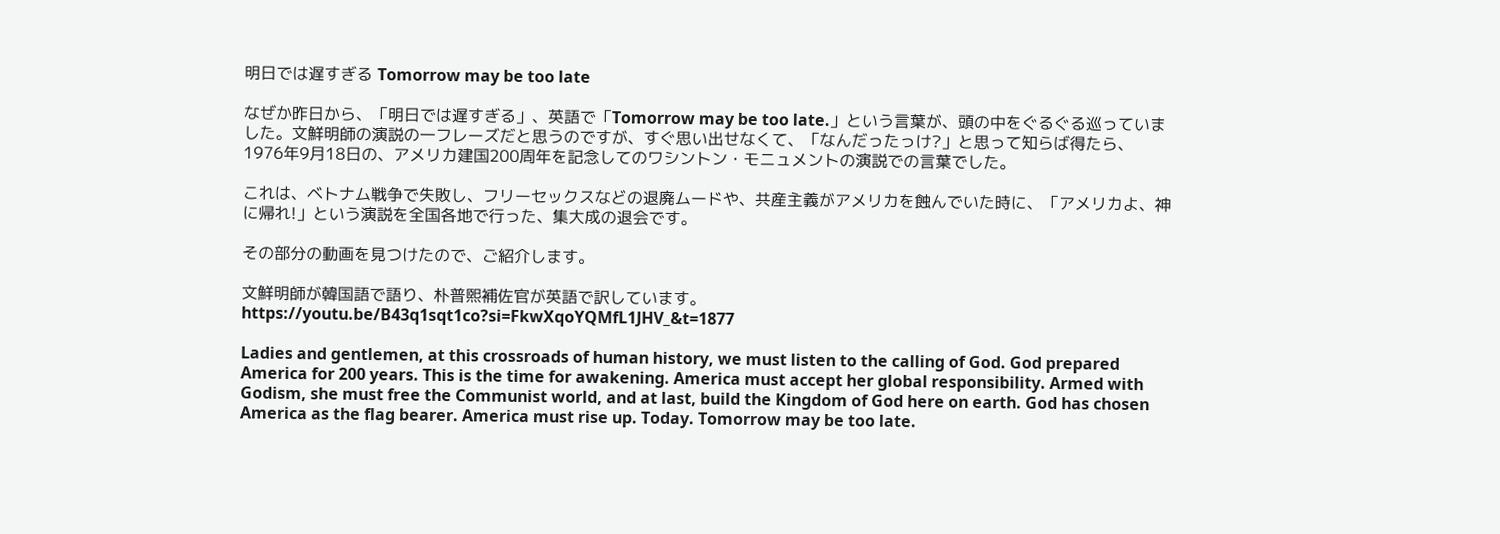明日では遅すぎる Tomorrow may be too late

なぜか昨日から、「明日では遅すぎる」、英語で「Tomorrow may be too late.」という言葉が、頭の中をぐるぐる巡っていました。文鮮明師の演説の一フレーズだと思うのですが、すぐ思い出せなくて、「なんだったっけ?」と思って知らば得たら、1976年9月18日の、アメリカ建国200周年を記念してのワシントン・モニュメントの演説での言葉でした。

これは、ベトナム戦争で失敗し、フリーセックスなどの退廃ムードや、共産主義がアメリカを蝕んでいた時に、「アメリカよ、神に帰れ!」という演説を全国各地で行った、集大成の退会です。

その部分の動画を見つけたので、ご紹介します。

文鮮明師が韓国語で語り、朴普煕補佐官が英語で訳しています。
https://youtu.be/B43q1sqt1co?si=FkwXqoYQMfL1JHV_&t=1877

Ladies and gentlemen, at this crossroads of human history, we must listen to the calling of God. God prepared America for 200 years. This is the time for awakening. America must accept her global responsibility. Armed with Godism, she must free the Communist world, and at last, build the Kingdom of God here on earth. God has chosen America as the flag bearer. America must rise up. Today. Tomorrow may be too late.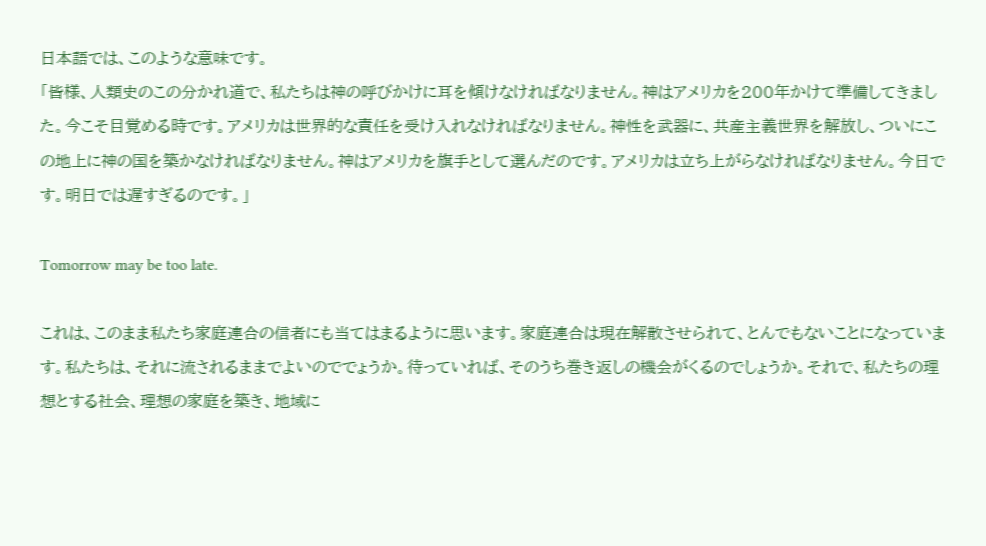日本語では、このような意味です。
「皆様、人類史のこの分かれ道で、私たちは神の呼びかけに耳を傾けなければなりません。神はアメリカを200年かけて準備してきました。今こそ目覚める時です。アメリカは世界的な責任を受け入れなければなりません。神性を武器に、共産主義世界を解放し、ついにこの地上に神の国を築かなければなりません。神はアメリカを旗手として選んだのです。アメリカは立ち上がらなければなりません。今日です。明日では遅すぎるのです。」

Tomorrow may be too late.

これは、このまま私たち家庭連合の信者にも当てはまるように思います。家庭連合は現在解散させられて、とんでもないことになっています。私たちは、それに流されるままでよいのででょうか。待っていれば、そのうち巻き返しの機会がくるのでしょうか。それで、私たちの理想とする社会、理想の家庭を築き、地域に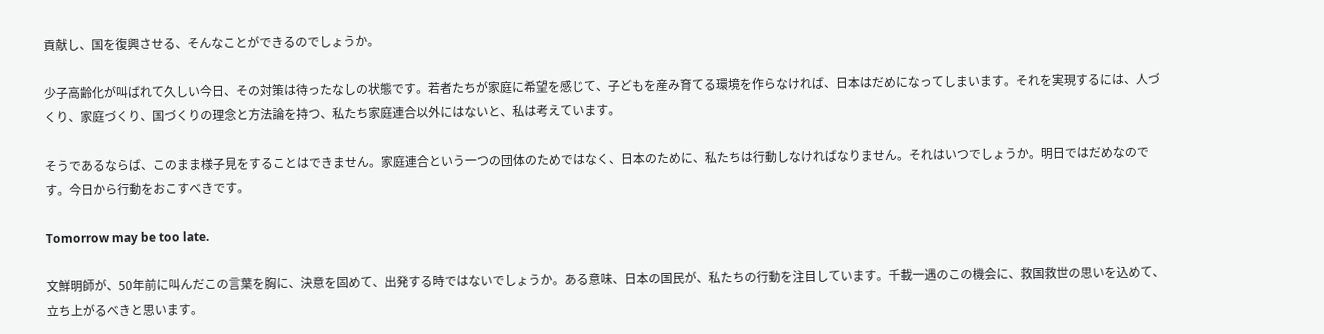貢献し、国を復興させる、そんなことができるのでしょうか。

少子高齢化が叫ばれて久しい今日、その対策は待ったなしの状態です。若者たちが家庭に希望を感じて、子どもを産み育てる環境を作らなければ、日本はだめになってしまいます。それを実現するには、人づくり、家庭づくり、国づくりの理念と方法論を持つ、私たち家庭連合以外にはないと、私は考えています。

そうであるならば、このまま様子見をすることはできません。家庭連合という一つの団体のためではなく、日本のために、私たちは行動しなければなりません。それはいつでしょうか。明日ではだめなのです。今日から行動をおこすべきです。

Tomorrow may be too late.

文鮮明師が、50年前に叫んだこの言葉を胸に、決意を固めて、出発する時ではないでしょうか。ある意味、日本の国民が、私たちの行動を注目しています。千載一遇のこの機会に、救国救世の思いを込めて、立ち上がるべきと思います。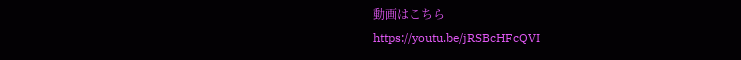動画はこちら
https://youtu.be/jRSBcHFcQVI